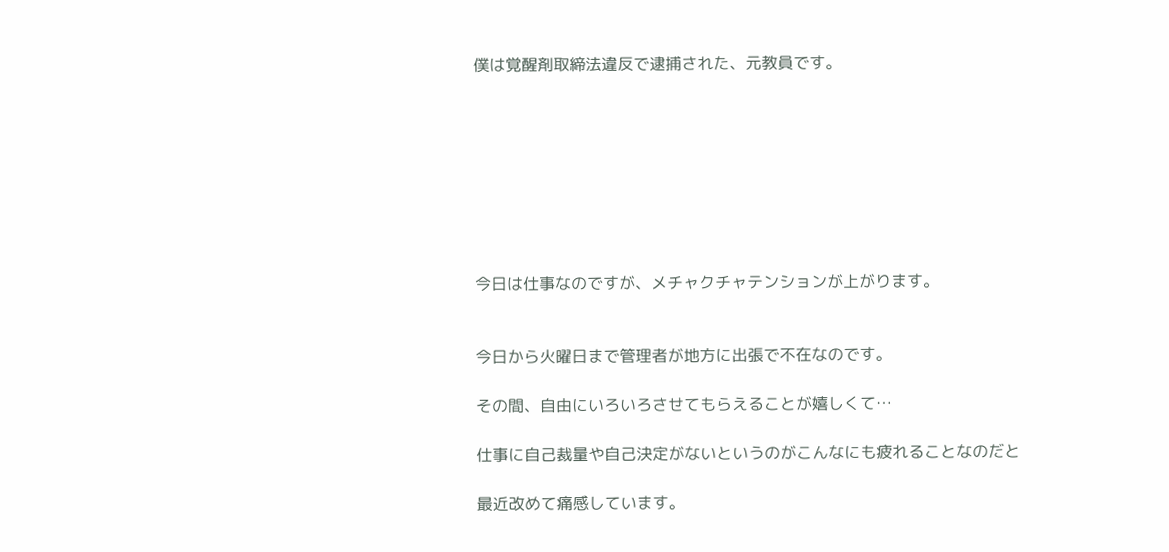僕は覚醒剤取締法違反で逮捕された、元教員です。








今日は仕事なのですが、メチャクチャテンションが上がります。


今日から火曜日まで管理者が地方に出張で不在なのです。

その間、自由にいろいろさせてもらえることが嬉しくて…

仕事に自己裁量や自己決定がないというのがこんなにも疲れることなのだと

最近改めて痛感しています。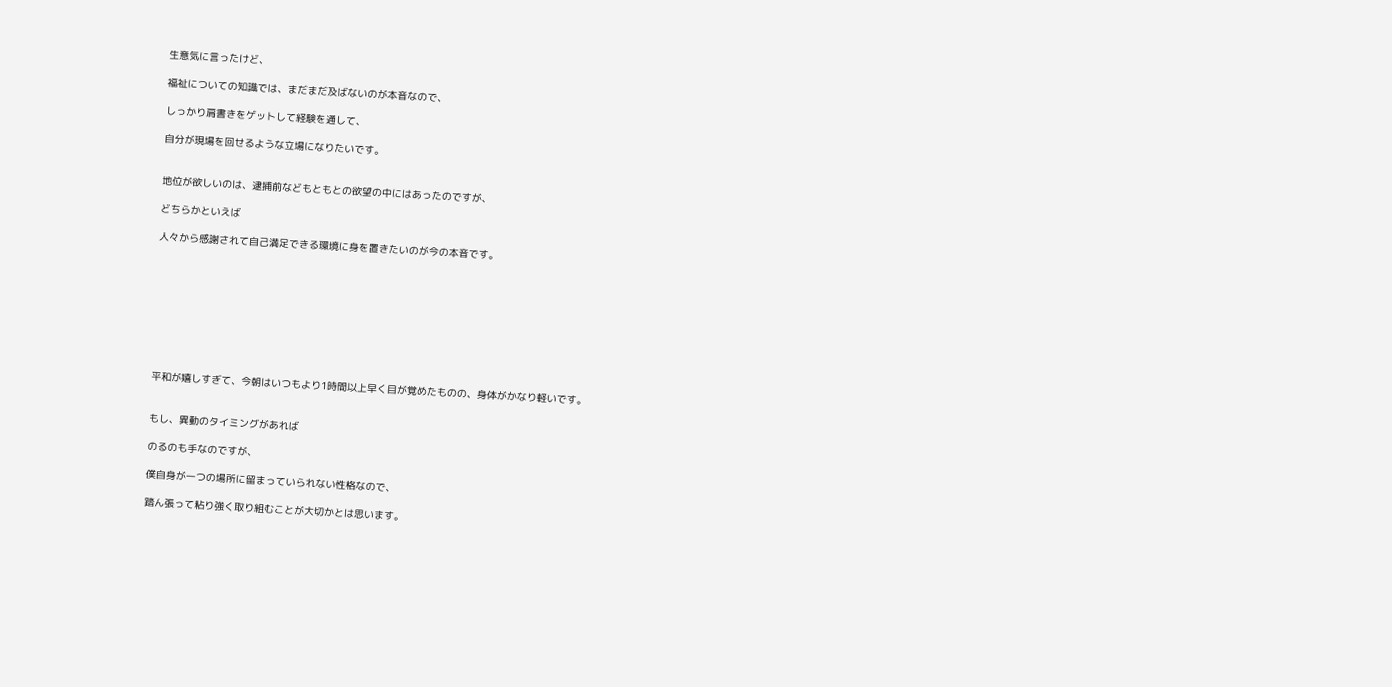生意気に言ったけど、

福祉についての知識では、まだまだ及ばないのが本音なので、

しっかり肩書きをゲットして経験を通して、

自分が現場を回せるような立場になりたいです。


地位が欲しいのは、逮捕前などもともとの欲望の中にはあったのですが、

どちらかといえば

人々から感謝されて自己満足できる環境に身を置きたいのが今の本音です。









平和が嬉しすぎて、今朝はいつもより1時間以上早く目が覚めたものの、身体がかなり軽いです。


もし、異動のタイミングがあれば

のるのも手なのですが、

僕自身が一つの場所に留まっていられない性格なので、

踏ん張って粘り強く取り組むことが大切かとは思います。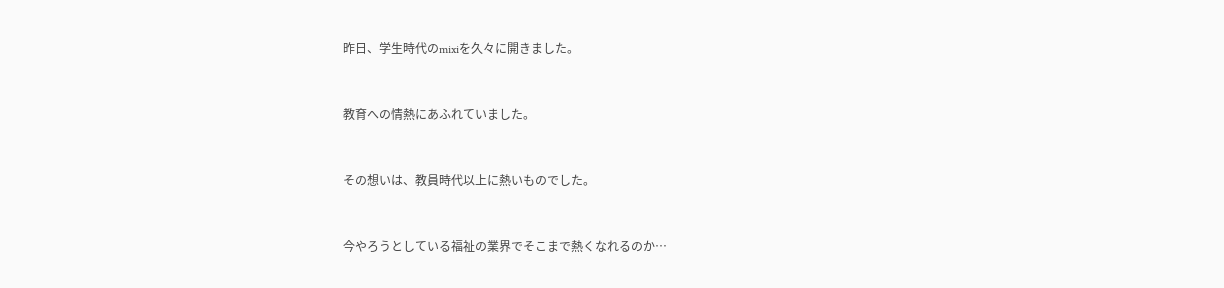昨日、学生時代のmixiを久々に開きました。


教育への情熱にあふれていました。


その想いは、教員時代以上に熱いものでした。


今やろうとしている福祉の業界でそこまで熱くなれるのか…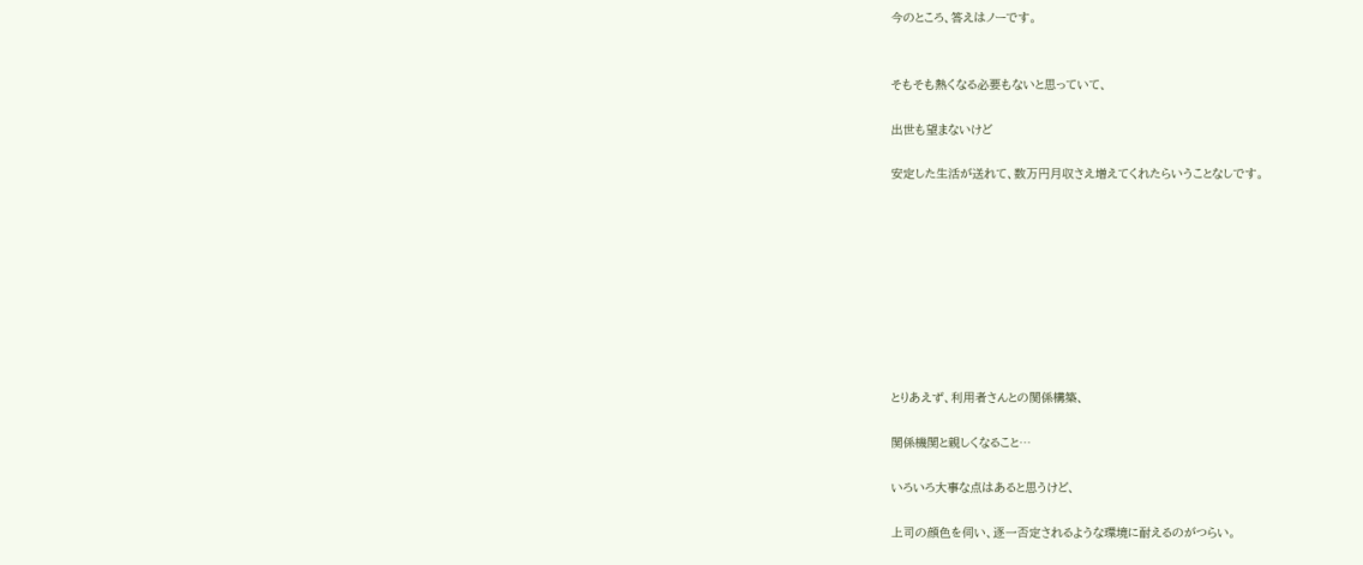今のところ、答えはノーです。


そもそも熱くなる必要もないと思っていて、

出世も望まないけど

安定した生活が送れて、数万円月収さえ増えてくれたらいうことなしです。









とりあえず、利用者さんとの関係構築、

関係機関と親しくなること…

いろいろ大事な点はあると思うけど、

上司の顔色を伺い、逐一否定されるような環境に耐えるのがつらい。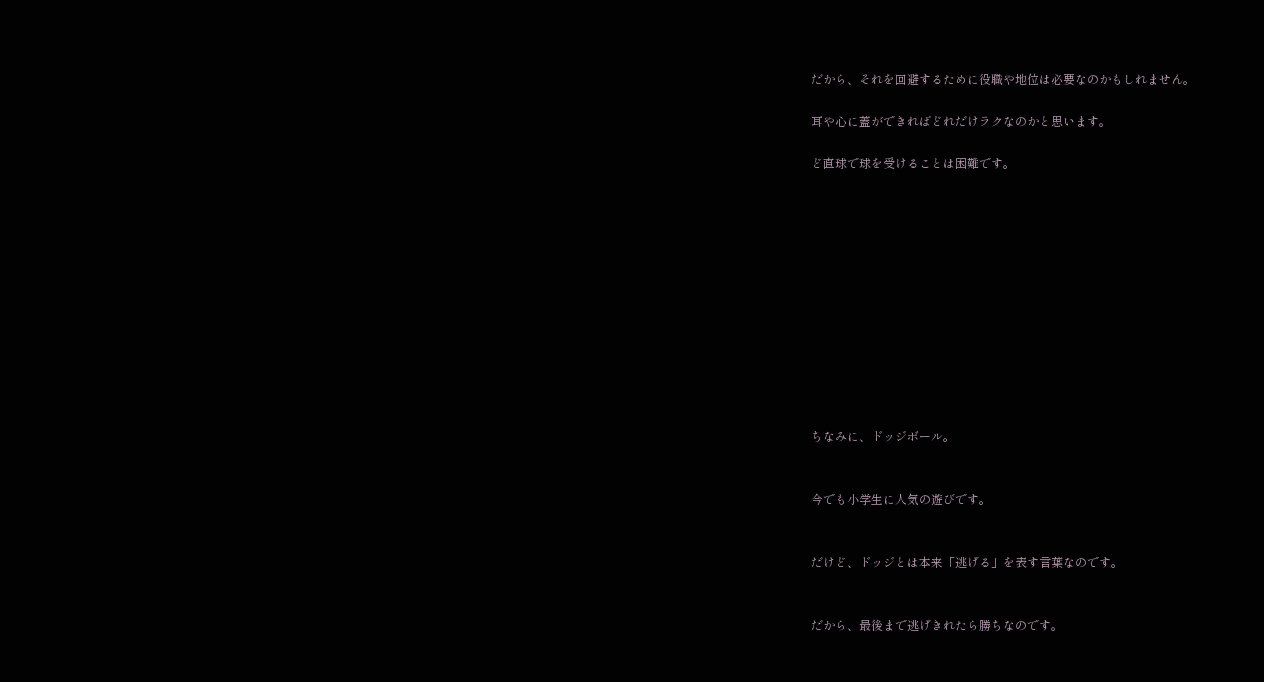だから、それを回避するために役職や地位は必要なのかもしれません。

耳や心に蓋ができればどれだけラクなのかと思います。

ど直球で球を受けることは困難です。












ちなみに、ドッジボール。


今でも小学生に人気の遊びです。


だけど、ドッジとは本来「逃げる」を表す言葉なのです。


だから、最後まで逃げきれたら勝ちなのです。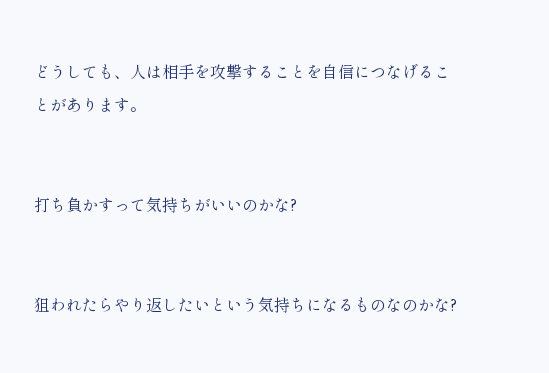どうしても、人は相手を攻撃することを自信につなげることがあります。


打ち負かすって気持ちがいいのかな?


狙われたらやり返したいという気持ちになるものなのかな?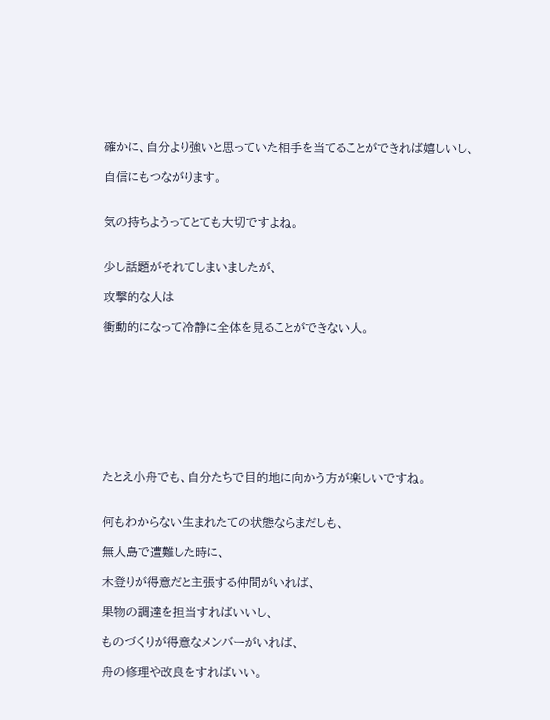確かに、自分より強いと思っていた相手を当てることができれば嬉しいし、

自信にもつながります。


気の持ちようってとても大切ですよね。


少し話題がそれてしまいましたが、

攻撃的な人は

衝動的になって冷静に全体を見ることができない人。









たとえ小舟でも、自分たちで目的地に向かう方が楽しいですね。


何もわからない生まれたての状態ならまだしも、

無人島で遭難した時に、

木登りが得意だと主張する仲間がいれば、

果物の調達を担当すればいいし、

ものづくりが得意なメンバーがいれば、

舟の修理や改良をすればいい。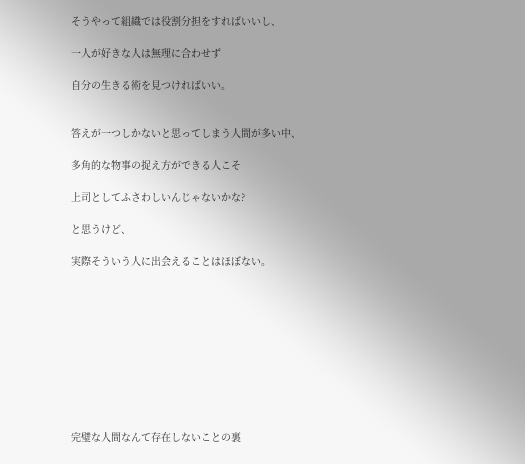そうやって組織では役割分担をすればいいし、

一人が好きな人は無理に合わせず

自分の生きる術を見つければいい。


答えが一つしかないと思ってしまう人間が多い中、

多角的な物事の捉え方ができる人こそ

上司としてふさわしいんじゃないかな?

と思うけど、

実際そういう人に出会えることはほぼない。










完璧な人間なんて存在しないことの裏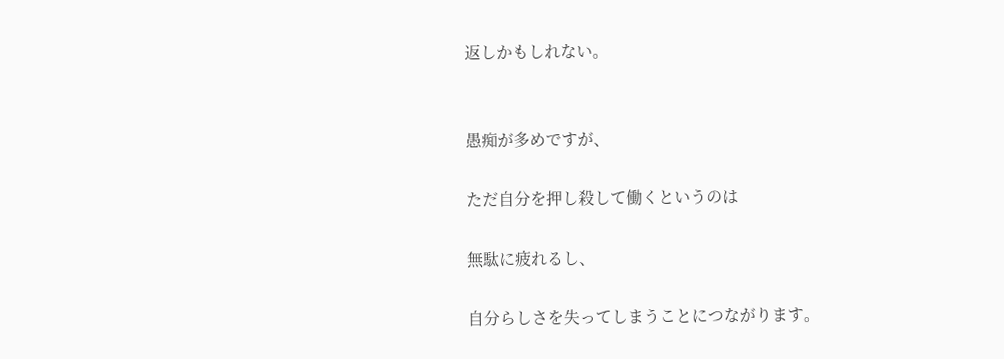返しかもしれない。


愚痴が多めですが、

ただ自分を押し殺して働くというのは

無駄に疲れるし、

自分らしさを失ってしまうことにつながります。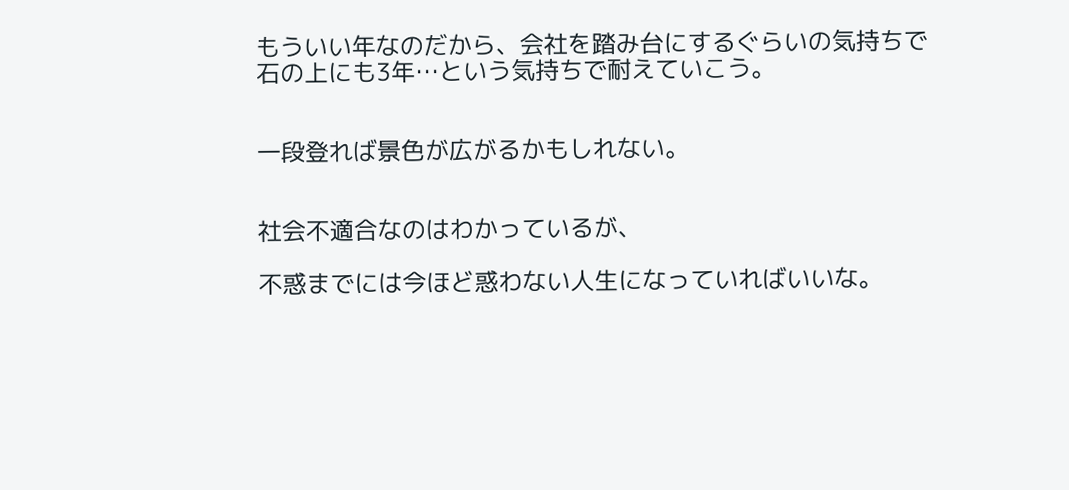もういい年なのだから、会社を踏み台にするぐらいの気持ちで石の上にも3年…という気持ちで耐えていこう。


一段登れば景色が広がるかもしれない。


社会不適合なのはわかっているが、

不惑までには今ほど惑わない人生になっていればいいな。